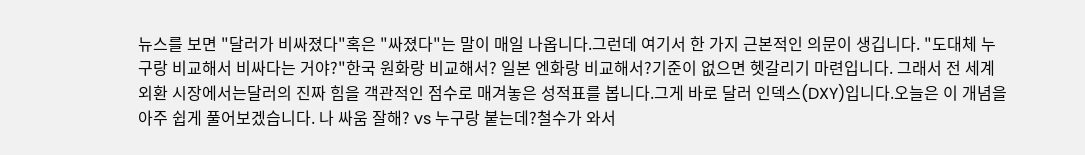뉴스를 보면 "달러가 비싸졌다"혹은 "싸졌다"는 말이 매일 나옵니다.그런데 여기서 한 가지 근본적인 의문이 생깁니다. "도대체 누구랑 비교해서 비싸다는 거야?"한국 원화랑 비교해서? 일본 엔화랑 비교해서?기준이 없으면 헷갈리기 마련입니다. 그래서 전 세계 외환 시장에서는달러의 진짜 힘을 객관적인 점수로 매겨놓은 성적표를 봅니다.그게 바로 달러 인덱스(DXY)입니다.오늘은 이 개념을 아주 쉽게 풀어보겠습니다. 나 싸움 잘해? vs 누구랑 붙는데?철수가 와서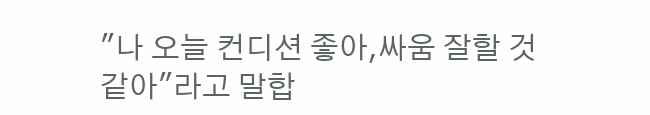"나 오늘 컨디션 좋아,싸움 잘할 것 같아"라고 말합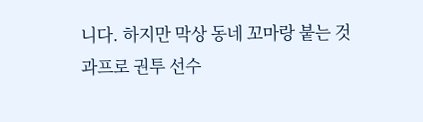니다. 하지만 막상 동네 꼬마랑 붙는 것과프로 권투 선수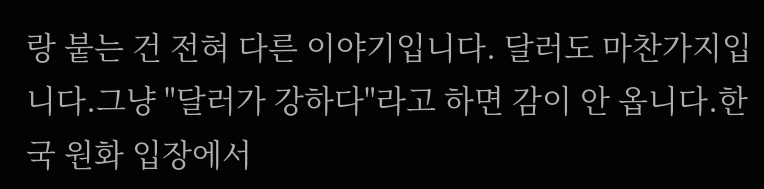랑 붙는 건 전혀 다른 이야기입니다. 달러도 마찬가지입니다.그냥 "달러가 강하다"라고 하면 감이 안 옵니다.한국 원화 입장에서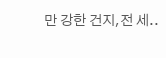만 강한 건지,전 세..